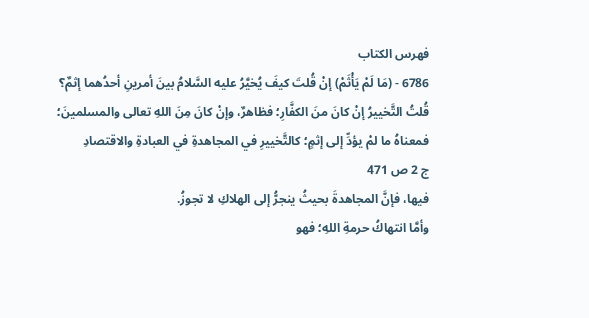فهرس الكتاب
6786 - (مَا لَمْ يَأْثَمْ) إنْ قُلتَ كيفَ يُخيَّرُ عليه السَّلامُ بينَ أمرينِ أحدُهما إثمٌ؟
قُلتُ التَّخييرُ إنْ كانَ منَ الكفَّارِ؛ فظاهرٌ، وإنْ كانَ مِنَ اللهِ تعالى والمسلمينَ؛ فمعناهُ ما لمْ يؤدِّ إلى إثمٍ؛ كالتَّخييرِ في المجاهدةِ في العبادةِ والاقتصادِ
ج 2 ص 471
فيها، فإنَّ المجاهدةَ بحيثُ ينجرُّ إلى الهلاكِ لا تجوزُ.
وأمَّا انتهاكُ حرمةِ اللهِ؛ فهو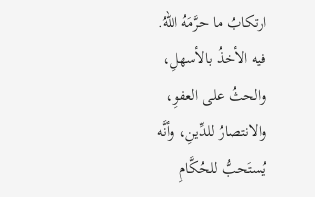ارتكابُ ما حرَّمَهُ اللهُ.
فيه الأخذُ بالأسهلِ، والحثُ على العفوِ، والانتصارُ للدِّينِ، وأنَّه يُستَحبُّ للحُكَّامِ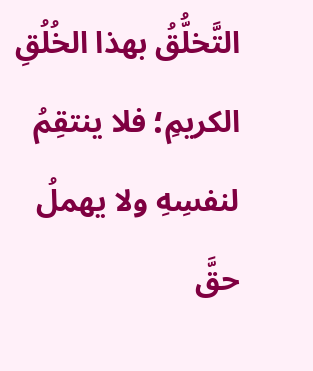التَّخلُّقُ بهذا الخُلُقِ الكريمِ؛ فلا ينتقِمُ لنفسِهِ ولا يهملُ حقَّ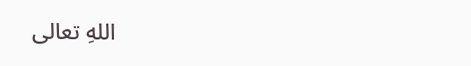اللهِ تعالى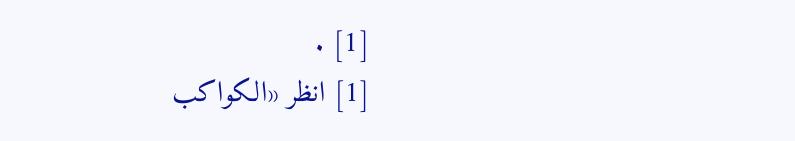[1] .
[1] انظر «الكواكب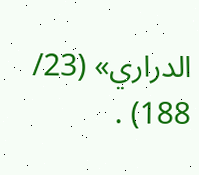الدراري» (23/ 188) .